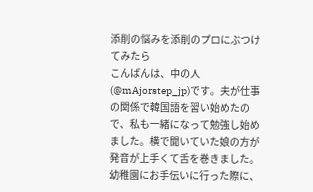添削の悩みを添削のプロにぶつけてみたら
こんばんは、中の人(@mAjorstep_jp)です。夫が仕事の関係で韓国語を習い始めたので、私も一緒になって勉強し始めました。横で聞いていた娘の方が発音が上手くて舌を巻きました。
幼稚園にお手伝いに行った際に、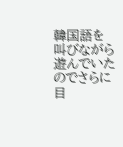韓国語を叫びながら遊んでいたのでさらに目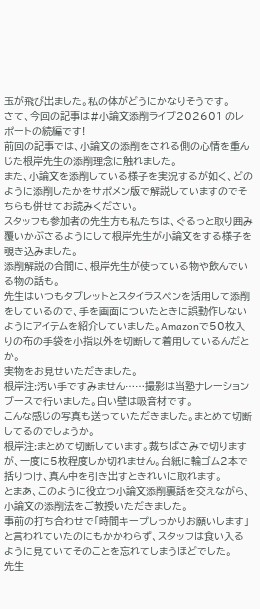玉が飛び出ました。私の体がどうにかなりそうです。
さて、今回の記事は#小論文添削ライブ202601 のレポートの続編です!
前回の記事では、小論文の添削をされる側の心情を重んじた根岸先生の添削理念に触れました。
また、小論文を添削している様子を実況するが如く、どのように添削したかをサポメン版で解説していますのでそちらも併せてお読みください。
スタッフも参加者の先生方も私たちは、ぐるっと取り囲み覆いかぶさるようにして根岸先生が小論文をする様子を覗き込みました。
添削解説の合間に、根岸先生が使っている物や飲んでいる物の話も。
先生はいつもタブレットとスタイラスペンを活用して添削をしているので、手を画面についたときに誤動作しないようにアイテムを紹介していました。Amazonで50枚入りの布の手袋を小指以外を切断して着用しているんだとか。
実物をお見せいただきました。
根岸注:汚い手ですみません……撮影は当塾ナレーションブースで行いました。白い壁は吸音材です。
こんな感じの写真も送っていただきました。まとめて切断してるのでしょうか。
根岸注:まとめて切断しています。裁ちばさみで切りますが、一度に5枚程度しか切れません。台紙に輪ゴム2本で括りつけ、真ん中を引き出すときれいに取れます。
とまあ、このように役立つ小論文添削裏話を交えながら、小論文の添削法をご教授いただきました。
事前の打ち合わせで「時間キープしっかりお願いします」と言われていたのにもかかわらず、スタッフは食い入るように見ていてそのことを忘れてしまうほどでした。
先生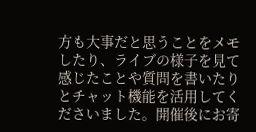方も大事だと思うことをメモしたり、ライブの様子を見て感じたことや質問を書いたりとチャット機能を活用してくださいました。開催後にお寄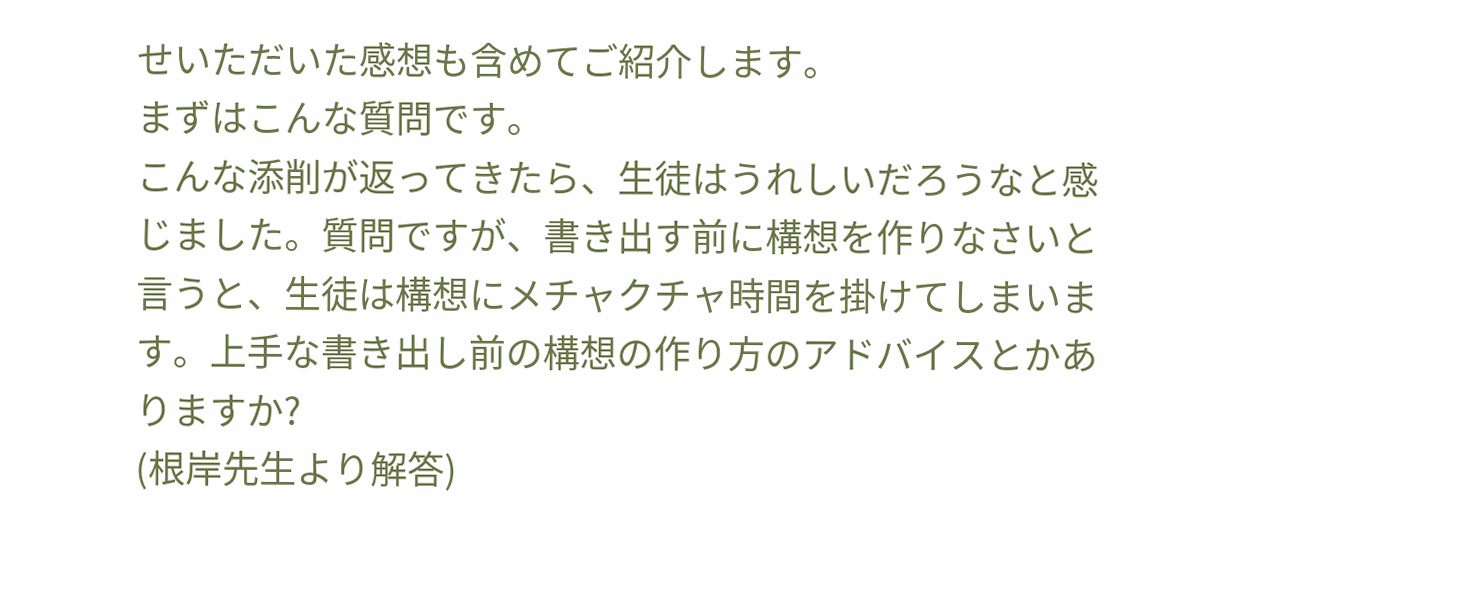せいただいた感想も含めてご紹介します。
まずはこんな質問です。
こんな添削が返ってきたら、生徒はうれしいだろうなと感じました。質問ですが、書き出す前に構想を作りなさいと言うと、生徒は構想にメチャクチャ時間を掛けてしまいます。上手な書き出し前の構想の作り方のアドバイスとかありますか?
(根岸先生より解答)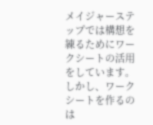メイジャーステップでは構想を練るためにワークシートの活用をしています。しかし、ワークシートを作るのは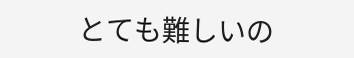とても難しいの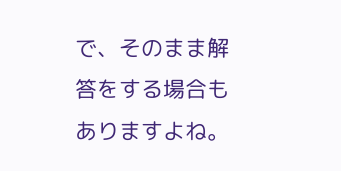で、そのまま解答をする場合もありますよね。